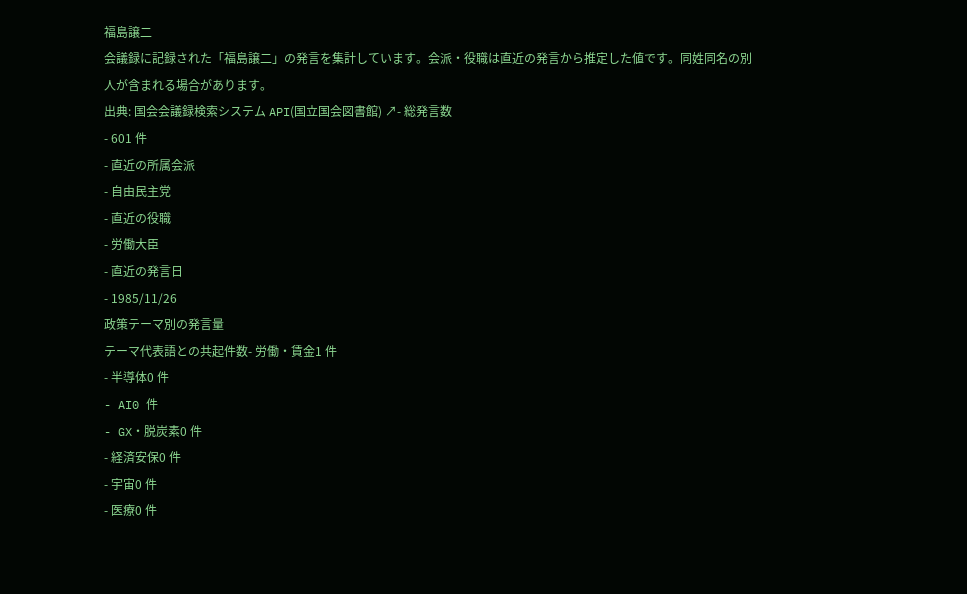福島譲二
会議録に記録された「福島譲二」の発言を集計しています。会派・役職は直近の発言から推定した値です。同姓同名の別人が含まれる場合があります。
出典: 国会会議録検索システム API(国立国会図書館) ↗- 総発言数
- 601 件
- 直近の所属会派
- 自由民主党
- 直近の役職
- 労働大臣
- 直近の発言日
- 1985/11/26
政策テーマ別の発言量
テーマ代表語との共起件数- 労働・賃金1 件
- 半導体0 件
- AI0 件
- GX・脱炭素0 件
- 経済安保0 件
- 宇宙0 件
- 医療0 件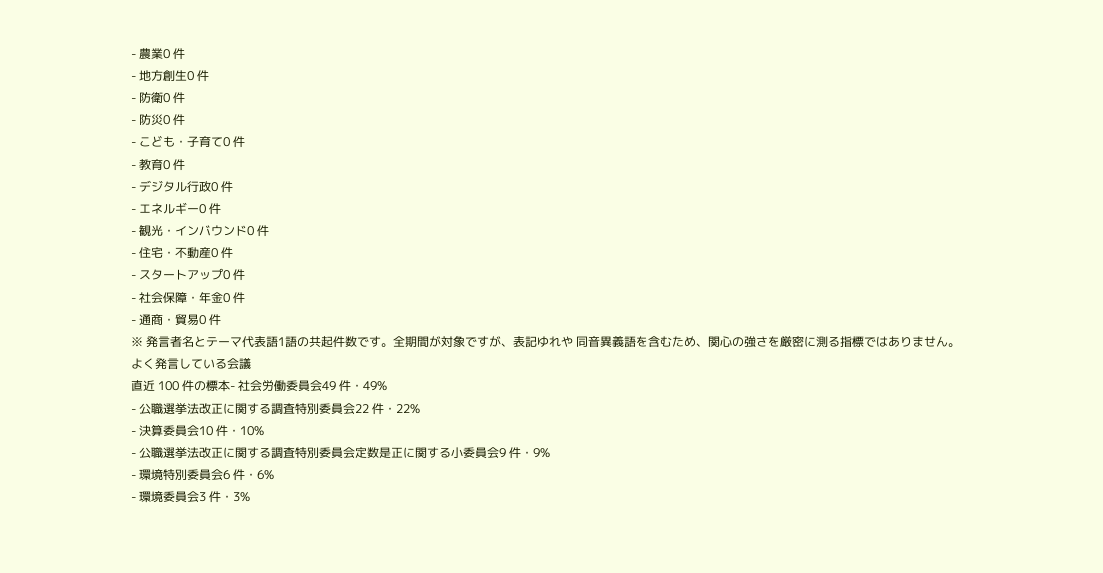- 農業0 件
- 地方創生0 件
- 防衛0 件
- 防災0 件
- こども・子育て0 件
- 教育0 件
- デジタル行政0 件
- エネルギー0 件
- 観光・インバウンド0 件
- 住宅・不動産0 件
- スタートアップ0 件
- 社会保障・年金0 件
- 通商・貿易0 件
※ 発言者名とテーマ代表語1語の共起件数です。全期間が対象ですが、表記ゆれや 同音異義語を含むため、関心の強さを厳密に測る指標ではありません。
よく発言している会議
直近 100 件の標本- 社会労働委員会49 件・49%
- 公職選挙法改正に関する調査特別委員会22 件・22%
- 決算委員会10 件・10%
- 公職選挙法改正に関する調査特別委員会定数是正に関する小委員会9 件・9%
- 環境特別委員会6 件・6%
- 環境委員会3 件・3%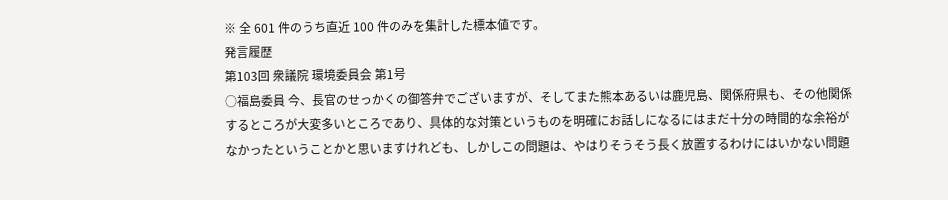※ 全 601 件のうち直近 100 件のみを集計した標本値です。
発言履歴
第103回 衆議院 環境委員会 第1号
○福島委員 今、長官のせっかくの御答弁でございますが、そしてまた熊本あるいは鹿児島、関係府県も、その他関係するところが大変多いところであり、具体的な対策というものを明確にお話しになるにはまだ十分の時間的な余裕がなかったということかと思いますけれども、しかしこの問題は、やはりそうそう長く放置するわけにはいかない問題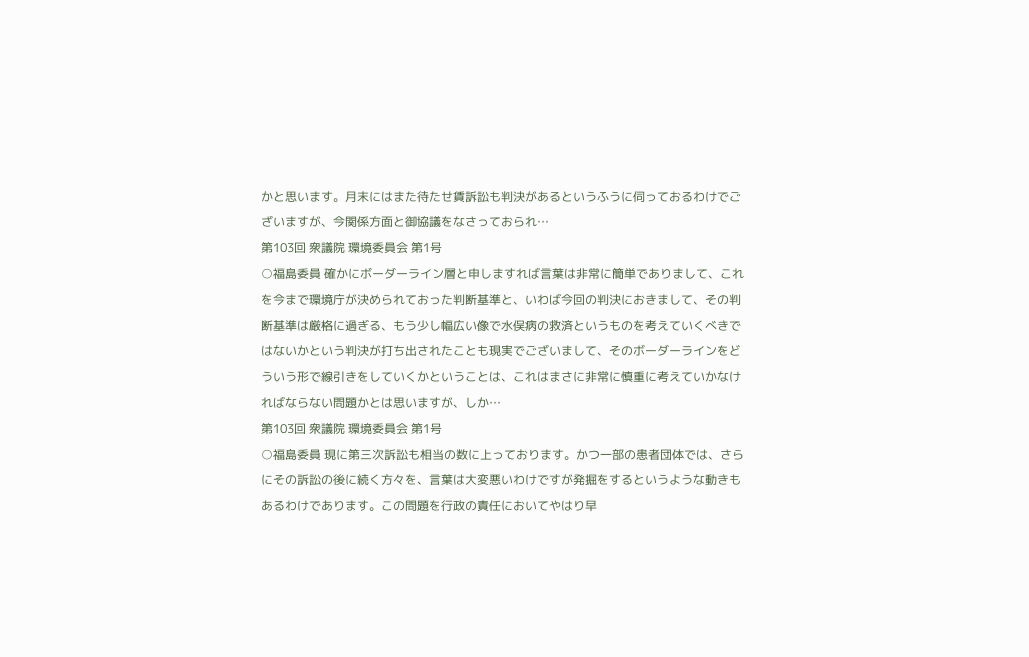かと思います。月末にはまた待たせ賃訴訟も判決があるというふうに伺っておるわけでございますが、今関係方面と御協議をなさっておられ…
第103回 衆議院 環境委員会 第1号
○福島委員 確かにボーダーライン層と申しますれば言葉は非常に簡単でありまして、これを今まで環境庁が決められておった判断基準と、いわば今回の判決におきまして、その判断基準は厳格に過ぎる、もう少し幅広い像で水俣病の救済というものを考えていくべきではないかという判決が打ち出されたことも現実でございまして、そのボーダーラインをどういう形で線引きをしていくかということは、これはまさに非常に慎重に考えていかなければならない問題かとは思いますが、しか…
第103回 衆議院 環境委員会 第1号
○福島委員 現に第三次訴訟も相当の数に上っております。かつ一部の患者団体では、さらにその訴訟の後に続く方々を、言葉は大変悪いわけですが発掘をするというような動きもあるわけであります。この問題を行政の責任においてやはり早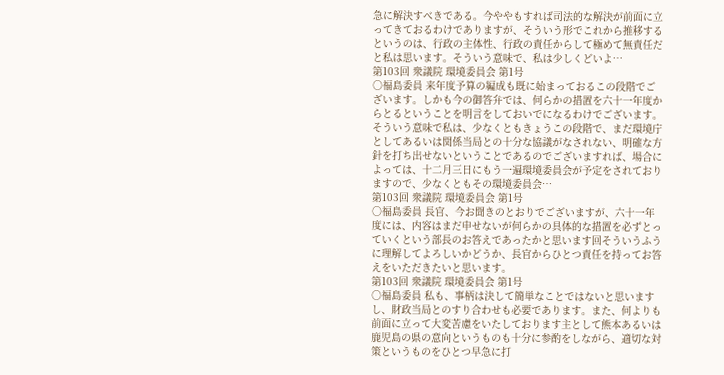急に解決すべきである。今ややもすれば司法的な解決が前面に立ってきておるわけでありますが、そういう形でこれから推移するというのは、行政の主体性、行政の責任からして極めて無責任だと私は思います。そういう意味で、私は少しくどいよ…
第103回 衆議院 環境委員会 第1号
○福島委員 来年度予算の編成も既に始まっておるこの段階でございます。しかも今の御答弁では、何らかの措置を六十一年度からとるということを明言をしておいでになるわけでございます。そういう意味で私は、少なくともきょうこの段階で、まだ環境庁としてあるいは関係当局との十分な協議がなされない、明確な方針を打ち出せないということであるのでございますれば、場合によっては、十二月三日にもう一遍環境委員会が予定をされておりますので、少なくともその環境委員会…
第103回 衆議院 環境委員会 第1号
○福島委員 長官、今お聞きのとおりでございますが、六十一年度には、内容はまだ申せないが何らかの具体的な措置を必ずとっていくという部長のお答えであったかと思います回そういうふうに理解してよろしいかどうか、長官からひとつ責任を持ってお答えをいただきたいと思います。
第103回 衆議院 環境委員会 第1号
○福島委員 私も、事柄は決して簡単なことではないと思いますし、財政当局とのすり合わせも必要であります。また、何よりも前面に立って大変苦慮をいたしております主として熊本あるいは鹿児島の県の意向というものも十分に参酌をしながら、適切な対策というものをひとつ早急に打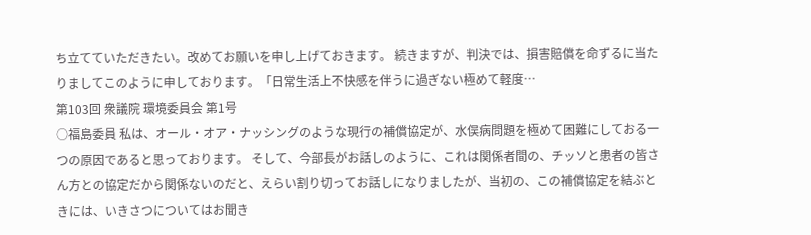ち立てていただきたい。改めてお願いを申し上げておきます。 続きますが、判決では、損害賠償を命ずるに当たりましてこのように申しております。「日常生活上不快感を伴うに過ぎない極めて軽度…
第103回 衆議院 環境委員会 第1号
○福島委員 私は、オール・オア・ナッシングのような現行の補償協定が、水俣病問題を極めて困難にしておる一つの原因であると思っております。 そして、今部長がお話しのように、これは関係者間の、チッソと患者の皆さん方との協定だから関係ないのだと、えらい割り切ってお話しになりましたが、当初の、この補償協定を結ぶときには、いきさつについてはお聞き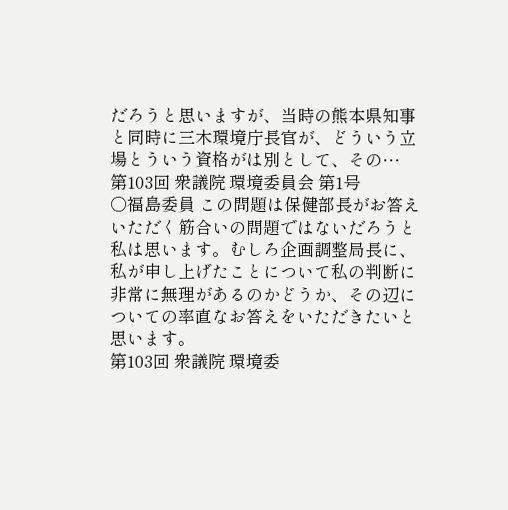だろうと思いますが、当時の熊本県知事と同時に三木環境庁長官が、どういう立場とういう資格がは別として、その…
第103回 衆議院 環境委員会 第1号
○福島委員 この問題は保健部長がお答えいただく筋合いの問題ではないだろうと私は思います。むしろ企画調整局長に、私が申し上げたことについて私の判断に非常に無理があるのかどうか、その辺についての率直なお答えをいただきたいと思います。
第103回 衆議院 環境委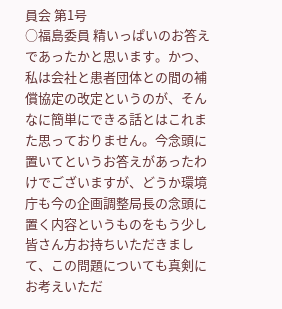員会 第1号
○福島委員 精いっぱいのお答えであったかと思います。かつ、私は会社と患者団体との間の補償協定の改定というのが、そんなに簡単にできる話とはこれまた思っておりません。今念頭に置いてというお答えがあったわけでございますが、どうか環境庁も今の企画調整局長の念頭に置く内容というものをもう少し皆さん方お持ちいただきまして、この問題についても真剣にお考えいただ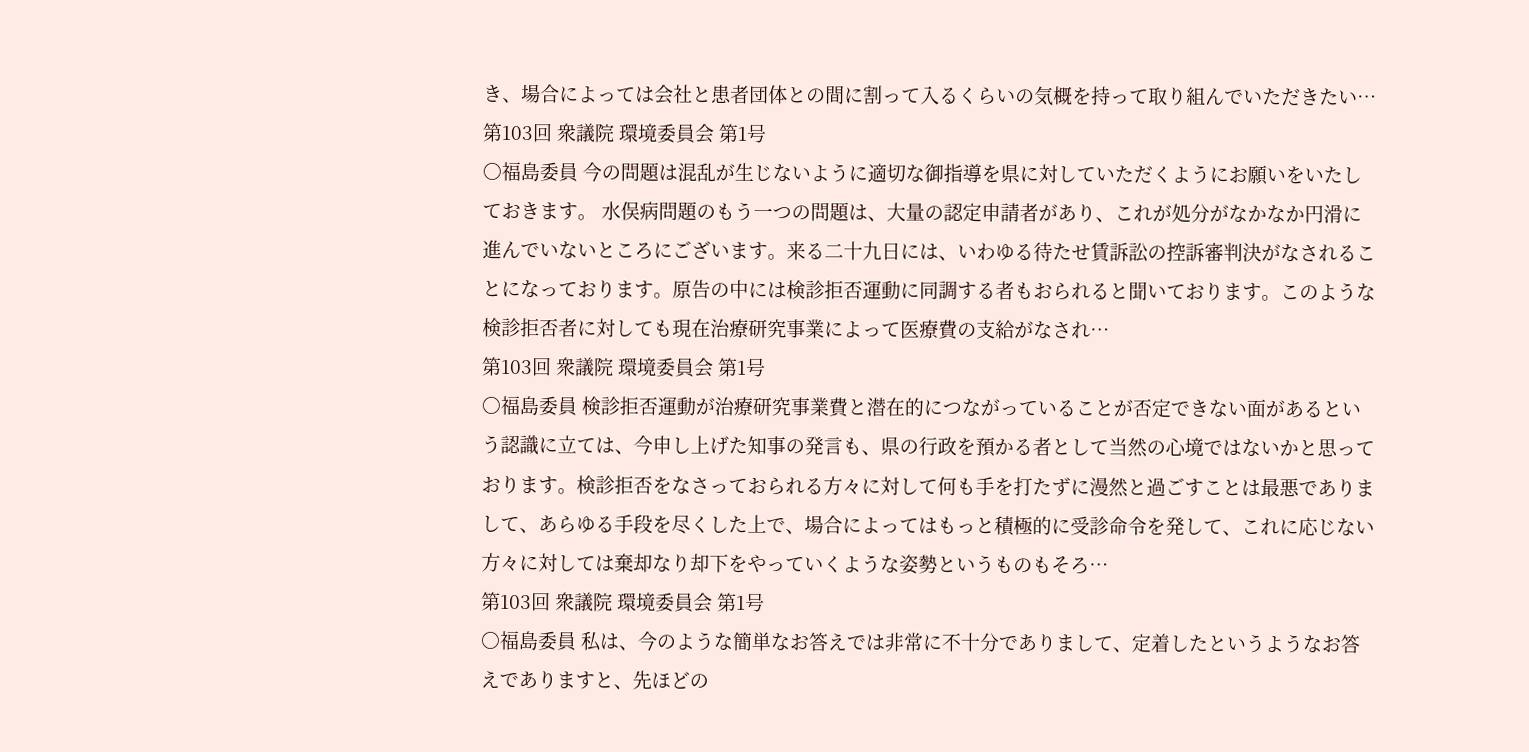き、場合によっては会社と患者団体との間に割って入るくらいの気概を持って取り組んでいただきたい…
第103回 衆議院 環境委員会 第1号
○福島委員 今の問題は混乱が生じないように適切な御指導を県に対していただくようにお願いをいたしておきます。 水俣病問題のもう一つの問題は、大量の認定申請者があり、これが処分がなかなか円滑に進んでいないところにございます。来る二十九日には、いわゆる待たせ賃訴訟の控訴審判決がなされることになっております。原告の中には検診拒否運動に同調する者もおられると聞いております。このような検診拒否者に対しても現在治療研究事業によって医療費の支給がなされ…
第103回 衆議院 環境委員会 第1号
○福島委員 検診拒否運動が治療研究事業費と潜在的につながっていることが否定できない面があるという認識に立ては、今申し上げた知事の発言も、県の行政を預かる者として当然の心境ではないかと思っております。検診拒否をなさっておられる方々に対して何も手を打たずに漫然と過ごすことは最悪でありまして、あらゆる手段を尽くした上で、場合によってはもっと積極的に受診命令を発して、これに応じない方々に対しては棄却なり却下をやっていくような姿勢というものもそろ…
第103回 衆議院 環境委員会 第1号
○福島委員 私は、今のような簡単なお答えでは非常に不十分でありまして、定着したというようなお答えでありますと、先ほどの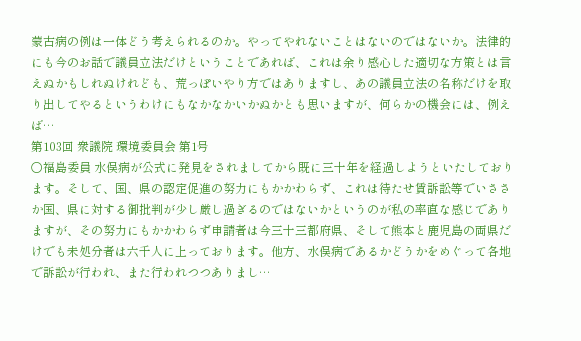蒙古病の例は一体どう考えられるのか。やってやれないことはないのではないか。法律的にも今のお話で議員立法だけということであれば、これは余り感心した適切な方策とは言えぬかもしれぬけれども、荒っぽいやり方ではありますし、あの議員立法の名称だけを取り出してやるというわけにもなかなかいかぬかとも思いますが、何らかの機会には、例えば…
第103回 衆議院 環境委員会 第1号
○福島委員 水俣病が公式に発見をされましてから既に三十年を経過しようといたしております。そして、国、県の認定促進の努力にもかかわらず、これは待たせ賃訴訟等でいささか国、県に対する御批判が少し厳し過ぎるのではないかというのが私の率直な感じでありますが、その努力にもかかわらず申請者は今三十三都府県、そして熊本と鹿児島の両県だけでも未処分者は六千人に上っております。他方、水俣病であるかどうかをめぐって各地で訴訟が行われ、また行われつつありまし…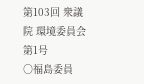第103回 衆議院 環境委員会 第1号
○福島委員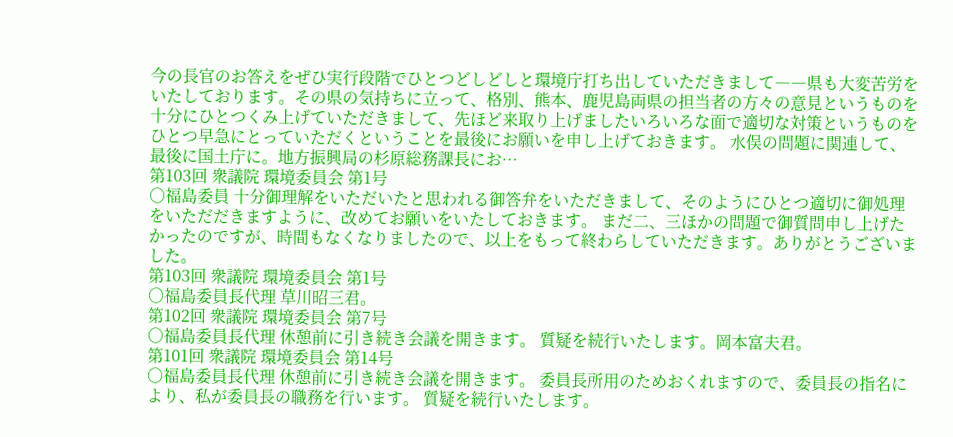今の長官のお答えをぜひ実行段階でひとつどしどしと環境庁打ち出していただきまして――県も大変苦労をいたしております。その県の気持ちに立って、格別、熊本、鹿児島両県の担当者の方々の意見というものを十分にひとつくみ上げていただきまして、先ほど来取り上げましたいろいろな面で適切な対策というものをひとつ早急にとっていただくということを最後にお願いを申し上げておきます。 水俣の問題に関連して、最後に国土庁に。地方振興局の杉原総務課長にお…
第103回 衆議院 環境委員会 第1号
○福島委員 十分御理解をいただいたと思われる御答弁をいただきまして、そのようにひとつ適切に御処理をいただだきますように、改めてお願いをいたしておきます。 まだ二、三ほかの問題で御質問申し上げたかったのですが、時間もなくなりましたので、以上をもって終わらしていただきます。ありがとうございました。
第103回 衆議院 環境委員会 第1号
○福島委員長代理 草川昭三君。
第102回 衆議院 環境委員会 第7号
○福島委員長代理 休憩前に引き続き会議を開きます。 質疑を続行いたします。岡本富夫君。
第101回 衆議院 環境委員会 第14号
○福島委員長代理 休憩前に引き続き会議を開きます。 委員長所用のためおくれますので、委員長の指名により、私が委員長の職務を行います。 質疑を続行いたします。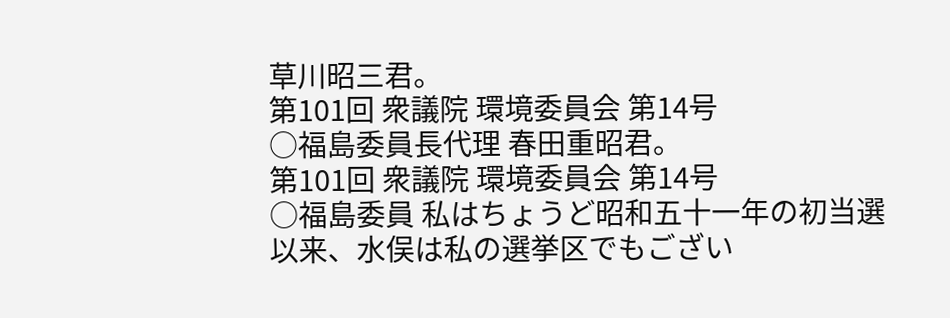草川昭三君。
第101回 衆議院 環境委員会 第14号
○福島委員長代理 春田重昭君。
第101回 衆議院 環境委員会 第14号
○福島委員 私はちょうど昭和五十一年の初当選以来、水俣は私の選挙区でもござい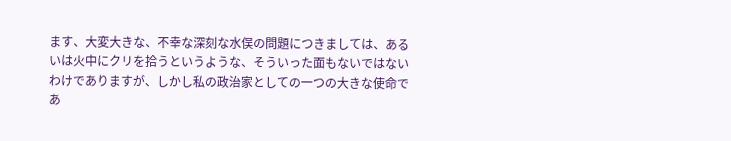ます、大変大きな、不幸な深刻な水俣の問題につきましては、あるいは火中にクリを拾うというような、そういった面もないではないわけでありますが、しかし私の政治家としての一つの大きな使命であ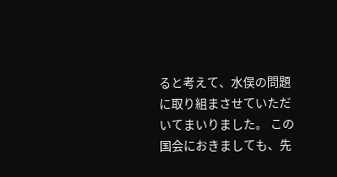ると考えて、水俣の問題に取り組まさせていただいてまいりました。 この国会におきましても、先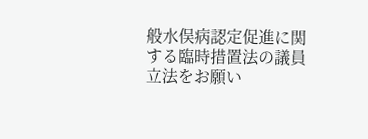般水俣病認定促進に関する臨時措置法の議員立法をお願い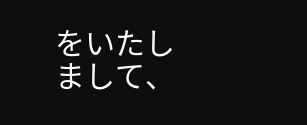をいたしまして、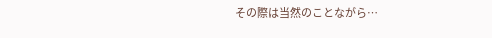その際は当然のことながら…